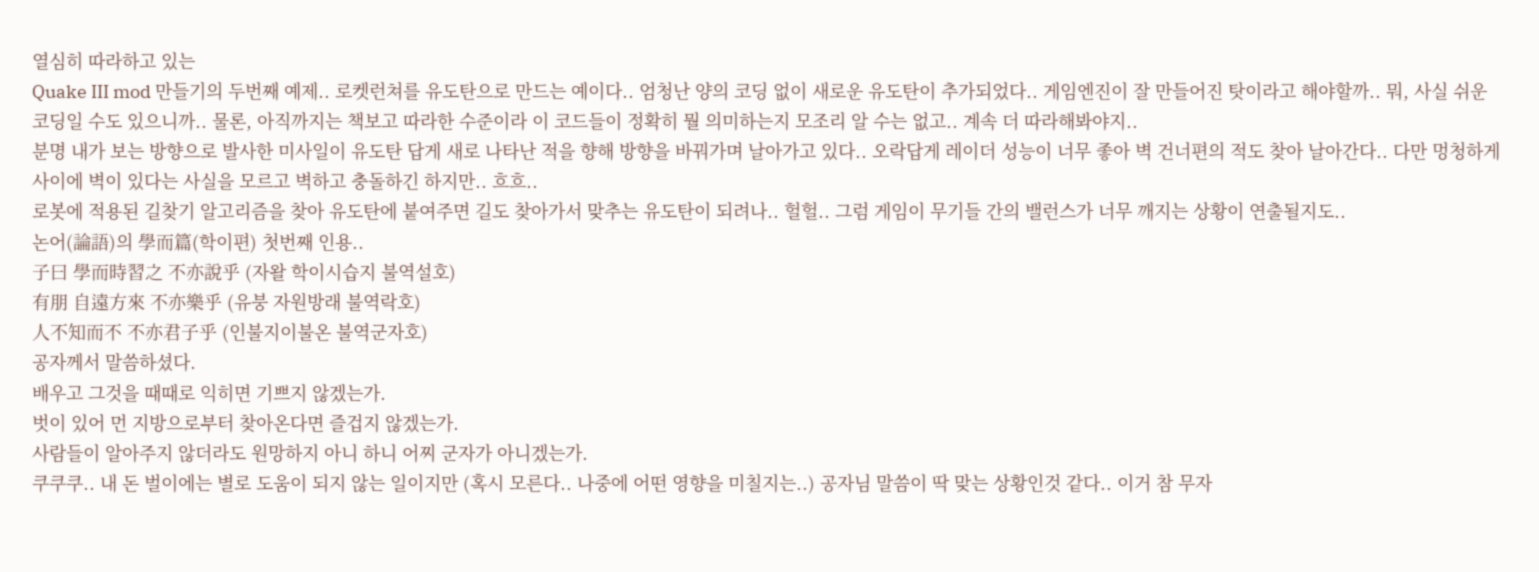열심히 따라하고 있는
Quake III mod 만들기의 두번째 예제.. 로켓런쳐를 유도탄으로 만드는 예이다.. 엄청난 양의 코딩 없이 새로운 유도탄이 추가되었다.. 게임엔진이 잘 만들어진 탓이라고 해야할까.. 뭐, 사실 쉬운 코딩일 수도 있으니까.. 물론, 아직까지는 책보고 따라한 수준이라 이 코드들이 정확히 뭘 의미하는지 모조리 알 수는 없고.. 계속 더 따라해봐야지..
분명 내가 보는 방향으로 발사한 미사일이 유도탄 답게 새로 나타난 적을 향해 방향을 바꿔가며 날아가고 있다.. 오락답게 레이더 성능이 너무 좋아 벽 건너편의 적도 찾아 날아간다.. 다만 멍청하게 사이에 벽이 있다는 사실을 모르고 벽하고 충돌하긴 하지만.. 흐흐..
로봇에 적용된 길찾기 알고리즘을 찾아 유도탄에 붙여주면 길도 찾아가서 맞추는 유도탄이 되려나.. 헐헐.. 그럼 게임이 무기들 간의 밸런스가 너무 깨지는 상황이 연출될지도..
논어(論語)의 學而篇(학이편) 첫번째 인용..
子曰 學而時習之 不亦說乎 (자왈 학이시습지 불역설호)
有朋 自遠方來 不亦樂乎 (유붕 자원방래 불역락호)
人不知而不 不亦君子乎 (인불지이불온 불역군자호)
공자께서 말씀하셨다.
배우고 그것을 때때로 익히면 기쁘지 않겠는가.
벗이 있어 먼 지방으로부터 찾아온다면 즐겁지 않겠는가.
사람들이 알아주지 않더라도 원망하지 아니 하니 어찌 군자가 아니겠는가.
쿠쿠쿠.. 내 돈 벌이에는 별로 도움이 되지 않는 일이지만 (혹시 모른다.. 나중에 어떤 영향을 미칠지는..) 공자님 말씀이 딱 맞는 상황인것 같다.. 이거 참 무자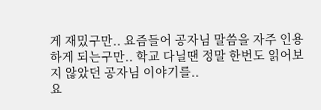게 재밌구만.. 요즘들어 공자님 말씀을 자주 인용하게 되는구만.. 학교 다닐땐 정말 한번도 읽어보지 않았던 공자님 이야기를..
요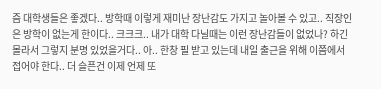즘 대학생들은 좋겠다.. 방학때 이렇게 재미난 장난감도 가지고 놀아볼 수 있고.. 직장인은 방학이 없는게 한이다.. 크크크.. 내가 대학 다닐때는 이런 장난감들이 없었나? 하긴 몰라서 그렇지 분명 있었을거다.. 아.. 한창 필 받고 있는데 내일 출근을 위해 이쯤에서 접어야 한다.. 더 슬픈건 이제 언제 또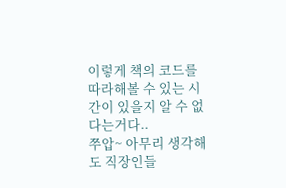이렇게 책의 코드를 따라해볼 수 있는 시간이 있을지 알 수 없다는거다..
쭈압~ 아무리 생각해도 직장인들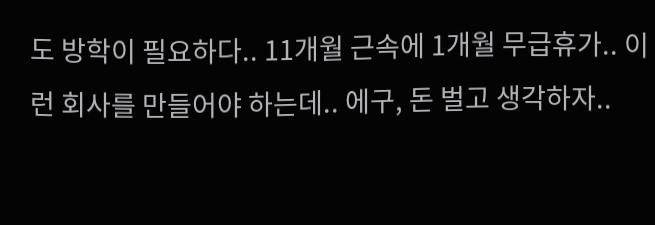도 방학이 필요하다.. 11개월 근속에 1개월 무급휴가.. 이런 회사를 만들어야 하는데.. 에구, 돈 벌고 생각하자..